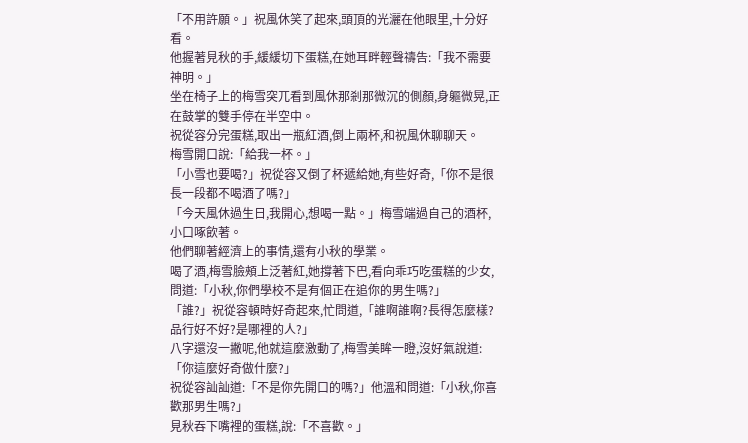「不用許願。」祝風休笑了起來,頭頂的光灑在他眼里,十分好看。
他握著見秋的手,緩緩切下蛋糕,在她耳畔輕聲禱告:「我不需要神明。」
坐在椅子上的梅雪突兀看到風休那剎那微沉的側顏,身軀微晃,正在鼓掌的雙手停在半空中。
祝從容分完蛋糕,取出一瓶紅酒,倒上兩杯,和祝風休聊聊天。
梅雪開口說:「給我一杯。」
「小雪也要喝?」祝從容又倒了杯遞給她,有些好奇,「你不是很長一段都不喝酒了嗎?」
「今天風休過生日,我開心,想喝一點。」梅雪端過自己的酒杯,小口啄飲著。
他們聊著經濟上的事情,還有小秋的學業。
喝了酒,梅雪臉頰上泛著紅,她撐著下巴,看向乖巧吃蛋糕的少女,問道:「小秋,你們學校不是有個正在追你的男生嗎?」
「誰?」祝從容頓時好奇起來,忙問道,「誰啊誰啊?長得怎麼樣?品行好不好?是哪裡的人?」
八字還沒一撇呢,他就這麼激動了,梅雪美眸一瞪,沒好氣說道:「你這麼好奇做什麼?」
祝從容訕訕道:「不是你先開口的嗎?」他溫和問道:「小秋,你喜歡那男生嗎?」
見秋吞下嘴裡的蛋糕,說:「不喜歡。」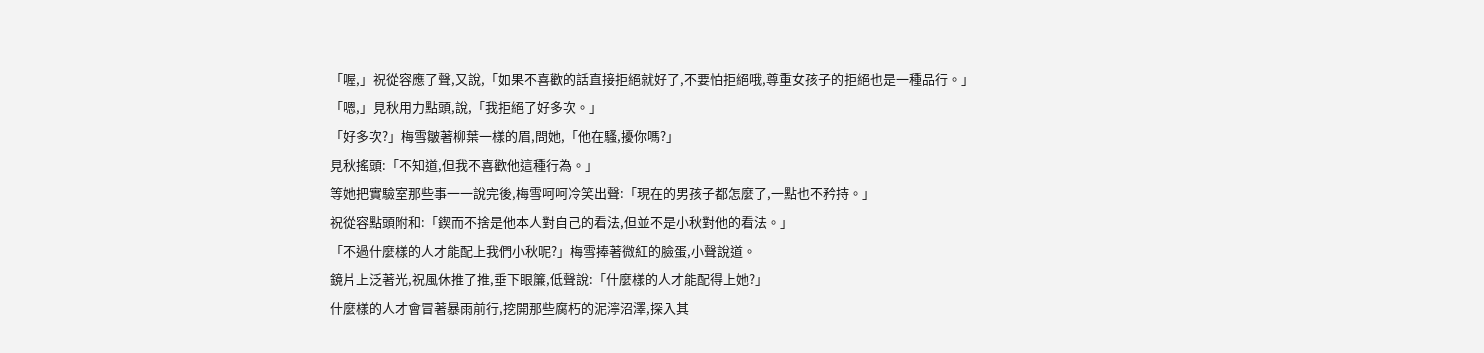「喔,」祝從容應了聲,又說,「如果不喜歡的話直接拒絕就好了,不要怕拒絕哦,尊重女孩子的拒絕也是一種品行。」
「嗯,」見秋用力點頭,說,「我拒絕了好多次。」
「好多次?」梅雪皺著柳葉一樣的眉,問她,「他在騷,擾你嗎?」
見秋搖頭:「不知道,但我不喜歡他這種行為。」
等她把實驗室那些事一一說完後,梅雪呵呵冷笑出聲:「現在的男孩子都怎麼了,一點也不矜持。」
祝從容點頭附和:「鍥而不捨是他本人對自己的看法,但並不是小秋對他的看法。」
「不過什麼樣的人才能配上我們小秋呢?」梅雪捧著微紅的臉蛋,小聲說道。
鏡片上泛著光,祝風休推了推,垂下眼簾,低聲說:「什麼樣的人才能配得上她?」
什麼樣的人才會冒著暴雨前行,挖開那些腐朽的泥濘沼澤,探入其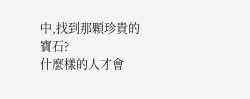中,找到那顆珍貴的寶石?
什麼樣的人才會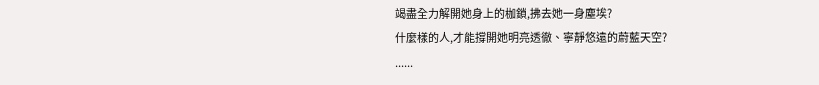竭盡全力解開她身上的枷鎖,拂去她一身塵埃?
什麼樣的人,才能撐開她明亮透徹、寧靜悠遠的蔚藍天空?
......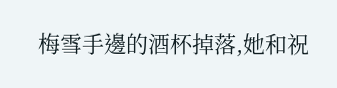梅雪手邊的酒杯掉落,她和祝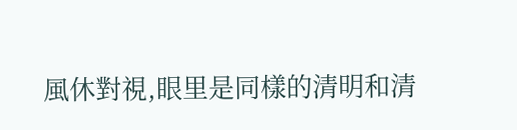風休對視,眼里是同樣的清明和清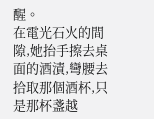醒。
在電光石火的間隙,她抬手擦去桌面的酒漬,彎腰去拾取那個酒杯,只是那杯盞越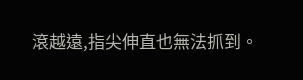滾越遠,指尖伸直也無法抓到。